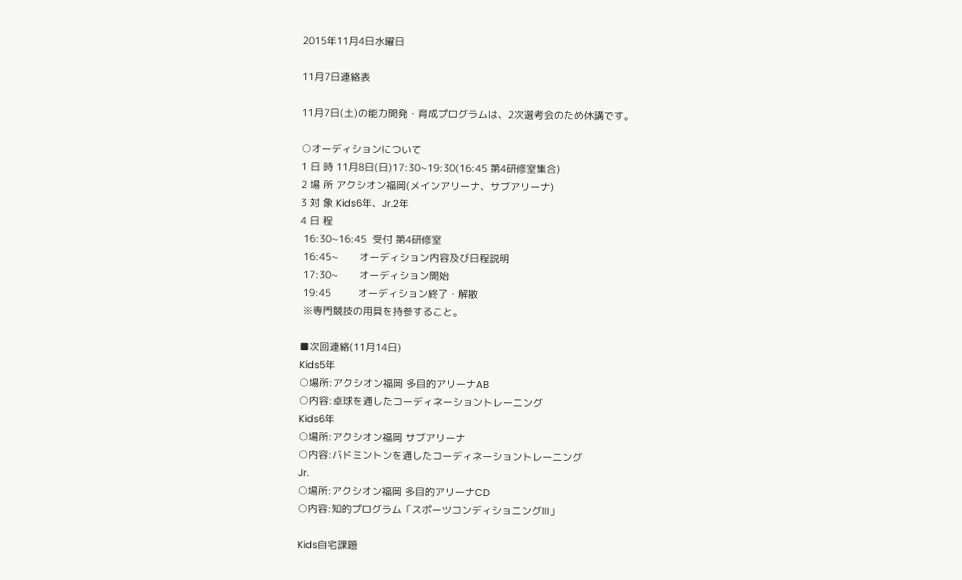2015年11月4日水曜日

11月7日連絡表

11月7日(土)の能力開発・育成プログラムは、2次選考会のため休講です。

○オーディションについて
1 日 時 11月8日(日)17:30~19:30(16:45 第4研修室集合)
2 場 所 アクシオン福岡(メインアリーナ、サブアリーナ)
3 対 象 Kids6年、Jr.2年
4 日 程
 16:30~16:45  受付 第4研修室
 16:45~       オーディション内容及び日程説明
 17:30~       オーディション開始
 19:45         オーディション終了・解散
 ※専門競技の用具を持参すること。

■次回連絡(11月14日)
Kids5年
○場所:アクシオン福岡 多目的アリーナAB
○内容:卓球を通したコーディネーショントレーニング
Kids6年
○場所:アクシオン福岡 サブアリーナ
○内容:バドミントンを通したコーディネーショントレーニング
Jr.
○場所:アクシオン福岡 多目的アリーナCD
○内容:知的プログラム「スポーツコンディショニングⅢ」

Kids自宅課題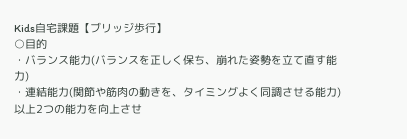Kids自宅課題【ブリッジ歩行】
○目的
・バランス能力(バランスを正しく保ち、崩れた姿勢を立て直す能力)
・連結能力(関節や筋肉の動きを、タイミングよく同調させる能力)
以上2つの能力を向上させ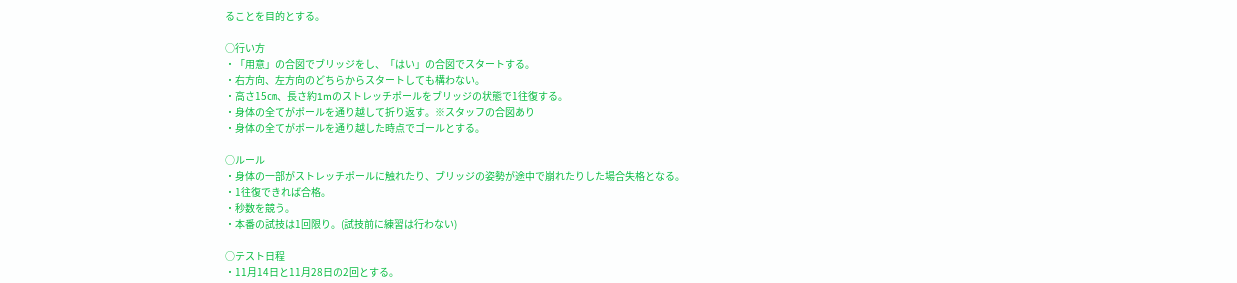ることを目的とする。

○行い方
・「用意」の合図でブリッジをし、「はい」の合図でスタートする。
・右方向、左方向のどちらからスタートしても構わない。
・高さ15㎝、長さ約1mのストレッチポールをブリッジの状態で1往復する。
・身体の全てがポールを通り越して折り返す。※スタッフの合図あり
・身体の全てがポールを通り越した時点でゴールとする。

○ルール
・身体の一部がストレッチポールに触れたり、ブリッジの姿勢が途中で崩れたりした場合失格となる。
・1往復できれば合格。
・秒数を競う。
・本番の試技は1回限り。(試技前に練習は行わない)

○テスト日程
・11月14日と11月28日の2回とする。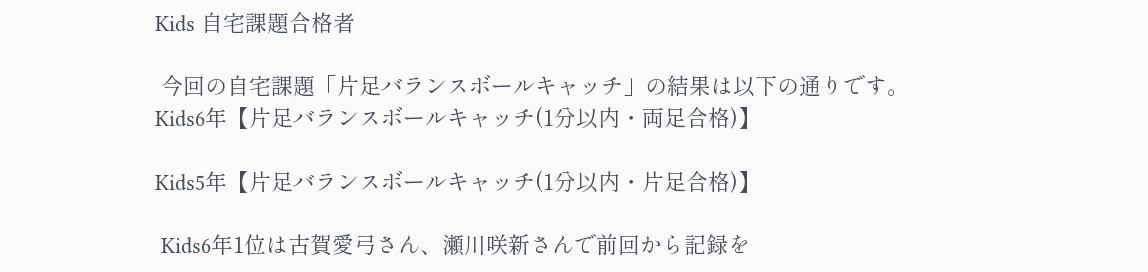Kids 自宅課題合格者

 今回の自宅課題「片足バランスボールキャッチ」の結果は以下の通りです。
Kids6年【片足バランスボールキャッチ(1分以内・両足合格)】

Kids5年【片足バランスボールキャッチ(1分以内・片足合格)】

 Kids6年1位は古賀愛弓さん、瀬川咲新さんで前回から記録を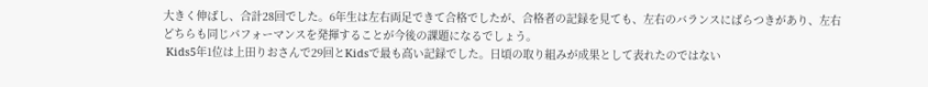大きく伸ばし、合計28回でした。6年生は左右両足できて合格でしたが、合格者の記録を見ても、左右のバランスにばらつきがあり、左右どちらも同じパフォーマンスを発揮することが今後の課題になるでしょう。
 Kids5年1位は上田りおさんで29回とKidsで最も高い記録でした。日頃の取り組みが成果として表れたのではない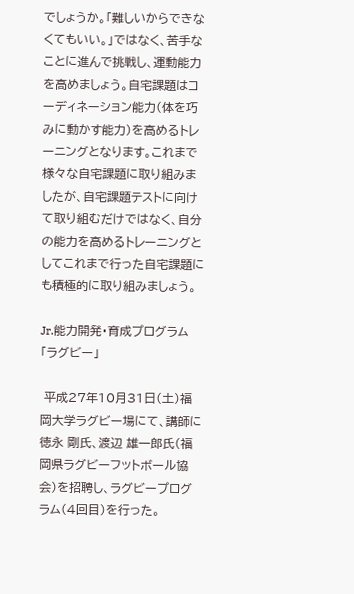でしょうか。「難しいからできなくてもいい。」ではなく、苦手なことに進んで挑戦し、運動能力を高めましょう。自宅課題はコーディネーション能力(体を巧みに動かす能力)を高めるトレーニングとなります。これまで様々な自宅課題に取り組みましたが、自宅課題テストに向けて取り組むだけではなく、自分の能力を高めるトレーニングとしてこれまで行った自宅課題にも積極的に取り組みましょう。

Jr.能力開発・育成プログラム「ラグビー」

 平成27年10月31日(土)福岡大学ラグビー場にて、講師に徳永 剛氏、渡辺 雄一郎氏(福岡県ラグビーフットボール協会)を招聘し、ラグビープログラム(4回目)を行った。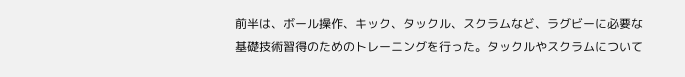前半は、ボール操作、キック、タックル、スクラムなど、ラグビーに必要な基礎技術習得のためのトレーニングを行った。タックルやスクラムについて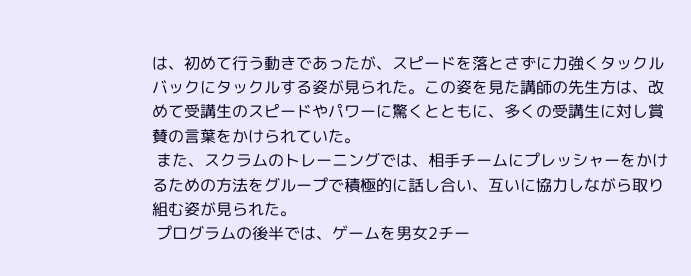は、初めて行う動きであったが、スピードを落とさずに力強くタックルバックにタックルする姿が見られた。この姿を見た講師の先生方は、改めて受講生のスピードやパワーに驚くとともに、多くの受講生に対し賞賛の言葉をかけられていた。
 また、スクラムのトレーニングでは、相手チームにプレッシャーをかけるための方法をグループで積極的に話し合い、互いに協力しながら取り組む姿が見られた。
 プログラムの後半では、ゲームを男女2チー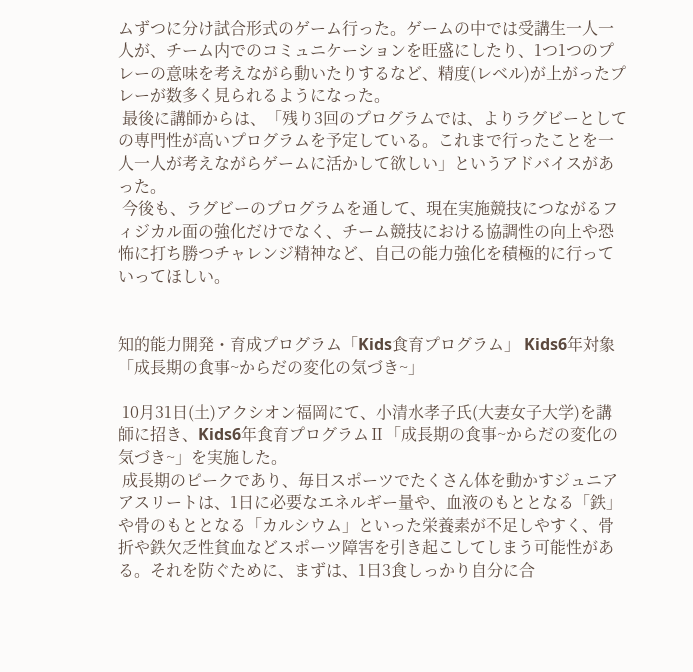ムずつに分け試合形式のゲーム行った。ゲームの中では受講生一人一人が、チーム内でのコミュニケーションを旺盛にしたり、1つ1つのプレーの意味を考えながら動いたりするなど、精度(レベル)が上がったプレーが数多く見られるようになった。
 最後に講師からは、「残り3回のプログラムでは、よりラグビーとしての専門性が高いプログラムを予定している。これまで行ったことを一人一人が考えながらゲームに活かして欲しい」というアドバイスがあった。
 今後も、ラグビーのプログラムを通して、現在実施競技につながるフィジカル面の強化だけでなく、チーム競技における協調性の向上や恐怖に打ち勝つチャレンジ精神など、自己の能力強化を積極的に行っていってほしい。


知的能力開発・育成プログラム「Kids食育プログラム」 Kids6年対象「成長期の食事~からだの変化の気づき~」

 10月31日(土)アクシオン福岡にて、小清水孝子氏(大妻女子大学)を講師に招き、Kids6年食育プログラムⅡ「成長期の食事~からだの変化の気づき~」を実施した。
 成長期のピークであり、毎日スポーツでたくさん体を動かすジュニアアスリートは、1日に必要なエネルギー量や、血液のもととなる「鉄」や骨のもととなる「カルシウム」といった栄養素が不足しやすく、骨折や鉄欠乏性貧血などスポーツ障害を引き起こしてしまう可能性がある。それを防ぐために、まずは、1日3食しっかり自分に合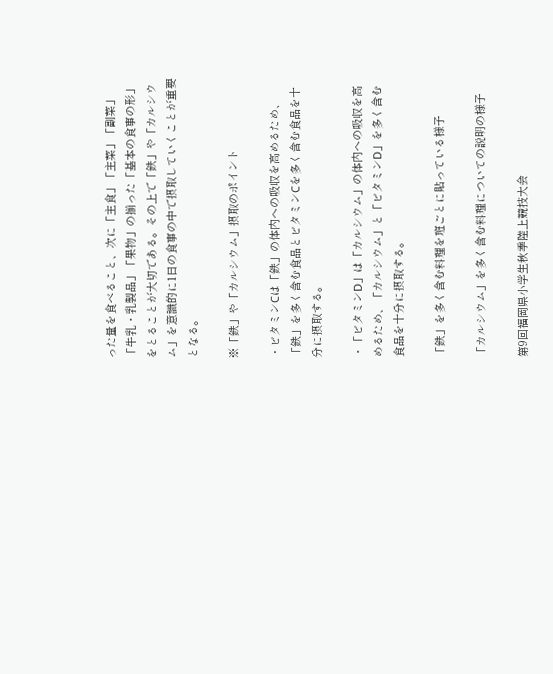った量を食べること、次に「主食」「主菜」「副菜」「牛乳・乳製品」「果物」の揃った「基本の食事の形」をとることが大切である。その上で「鉄」や「カルシウム」を意識的に1日の食事の中で摂取していくことが重要となる。

※「鉄」や「カルシウム」摂取のポイント

・ビタミンCは「鉄」の体内への吸収を高めるため、「鉄」を多く含む食品とビタミンCを多く含む食品を十分に摂取する。

・「ビタミンD」は「カルシウム」の体内への吸収を高めるため、「カルシウム」と「ビタミンD」を多く含む食品を十分に摂取する。

「鉄」を多く含む料理を班ごとに貼っている様子

「カルシウム」を多く含む料理についての説明の様子

第9回福岡県小学生秋季陸上競技大会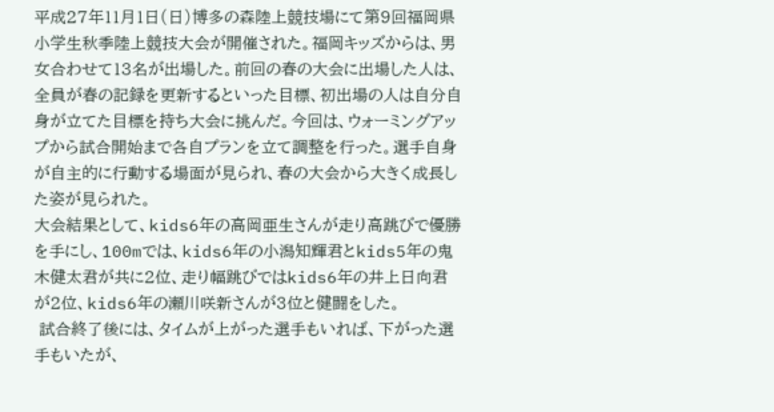平成27年11月1日(日)博多の森陸上競技場にて第9回福岡県小学生秋季陸上競技大会が開催された。福岡キッズからは、男女合わせて13名が出場した。前回の春の大会に出場した人は、全員が春の記録を更新するといった目標、初出場の人は自分自身が立てた目標を持ち大会に挑んだ。今回は、ウォーミングアップから試合開始まで各自プランを立て調整を行った。選手自身が自主的に行動する場面が見られ、春の大会から大きく成長した姿が見られた。
大会結果として、kids6年の高岡亜生さんが走り高跳びで優勝を手にし、100mでは、kids6年の小潟知輝君とkids5年の鬼木健太君が共に2位、走り幅跳びではkids6年の井上日向君が2位、kids6年の瀬川咲新さんが3位と健闘をした。
 試合終了後には、タイムが上がった選手もいれば、下がった選手もいたが、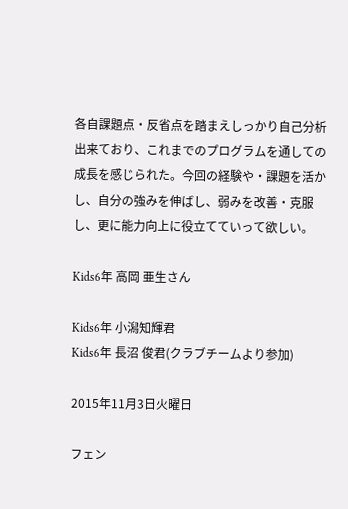各自課題点・反省点を踏まえしっかり自己分析出来ており、これまでのプログラムを通しての成長を感じられた。今回の経験や・課題を活かし、自分の強みを伸ばし、弱みを改善・克服し、更に能力向上に役立てていって欲しい。

Kids6年 高岡 亜生さん

Kids6年 小潟知輝君
Kids6年 長沼 俊君(クラブチームより参加)

2015年11月3日火曜日

フェン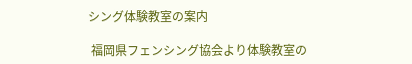シング体験教室の案内

 福岡県フェンシング協会より体験教室の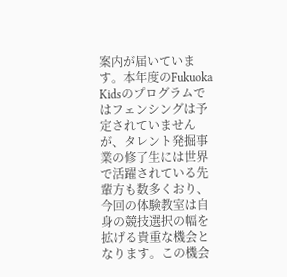案内が届いています。本年度のFukuoka Kidsのプログラムではフェンシングは予定されていませんが、タレント発掘事業の修了生には世界で活躍されている先輩方も数多くおり、今回の体験教室は自身の競技選択の幅を拡げる貴重な機会となります。この機会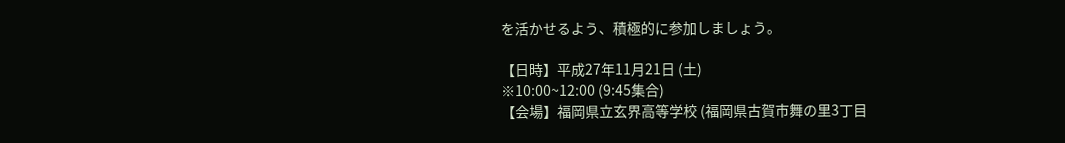を活かせるよう、積極的に参加しましょう。

【日時】平成27年11月21日 (土)
※10:00~12:00 (9:45集合)
【会場】福岡県立玄界高等学校 (福岡県古賀市舞の里3丁目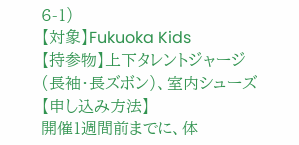6-1)
【対象】Fukuoka Kids
【持参物】上下タレントジャージ(長袖・長ズボン)、室内シューズ
【申し込み方法】
開催1週間前までに、体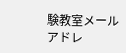験教室メールアドレ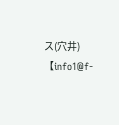ス(穴井)【info1@f-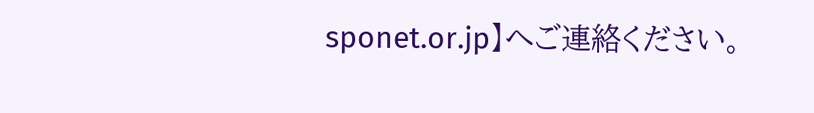sponet.or.jp】へご連絡ください。